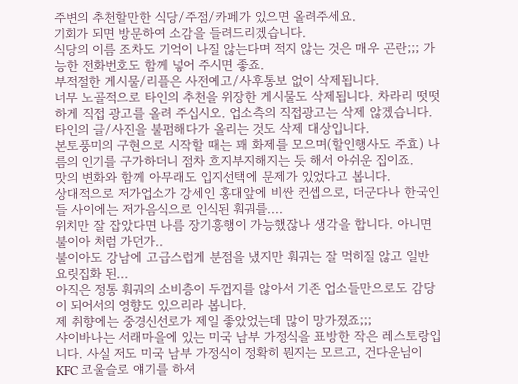주변의 추천할만한 식당/주점/카페가 있으면 올려주세요.
기회가 되면 방문하여 소감을 들려드리겠습니다.
식당의 이름 조차도 기억이 나질 않는다며 적지 않는 것은 매우 곤란;;; 가능한 전화번호도 함께 넣어 주시면 좋죠.
부적절한 게시물/리플은 사전예고/사후통보 없이 삭제됩니다.
너무 노골적으로 타인의 추천을 위장한 게시물도 삭제됩니다. 차라리 떳떳하게 직접 광고를 올려 주십시오. 업소측의 직접광고는 삭제 않겠습니다.
타인의 글/사진을 불펌해다가 올리는 것도 삭제 대상입니다.
본토풍미의 구현으로 시작할 때는 꽤 화제를 모으며(할인행사도 주효) 나름의 인기를 구가하더니 점차 흐지부지해지는 듯 해서 아쉬운 집이죠.
맛의 변화와 함께 아무래도 입지선택에 문제가 있었다고 봅니다.
상대적으로 저가업소가 강세인 홍대앞에 비싼 컨셉으로, 더군다나 한국인들 사이에는 저가음식으로 인식된 훠궈를....
위치만 잘 잡았다면 나름 장기흥행이 가능했잖나 생각을 합니다. 아니면 불이아 처럼 가던가..
불이아도 강남에 고급스럽게 분점을 냈지만 훠궈는 잘 먹히질 않고 일반 요릿집화 된...
아직은 정통 훠궈의 소비층이 두껍지를 않아서 기존 업소들만으로도 감당이 되어서의 영향도 있으리라 봅니다.
제 취향에는 중경신선로가 제일 좋았었는데 많이 망가졌죠;;;
샤이바나는 서래마을에 있는 미국 남부 가정식을 표방한 작은 레스토랑입니다. 사실 저도 미국 남부 가정식이 정확히 뭔지는 모르고, 건다운님이 KFC 코울슬로 얘기를 하셔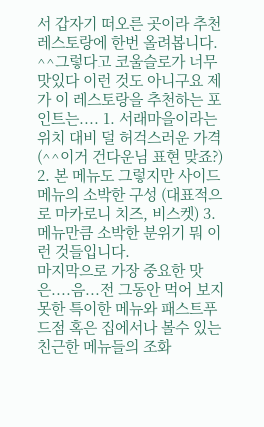서 갑자기 떠오른 곳이라 추천 레스토랑에 한번 올려봅니다. ^^그렇다고 코울슬로가 너무 맛있다 이런 것도 아니구요 제가 이 레스토랑을 추천하는 포인트는.... 1. 서래마을이라는 위치 대비 덜 허걱스러운 가격 (^^이거 건다운님 표현 맞죠?) 2. 본 메뉴도 그렇지만 사이드 메뉴의 소박한 구성 (대표적으로 마카로니 치즈, 비스켓) 3. 메뉴만큼 소박한 분위기 뭐 이런 것들입니다.
마지막으로 가장 중요한 맛은....음...전 그동안 먹어 보지 못한 특이한 메뉴와 패스트푸드점 혹은 집에서나 볼수 있는 친근한 메뉴들의 조화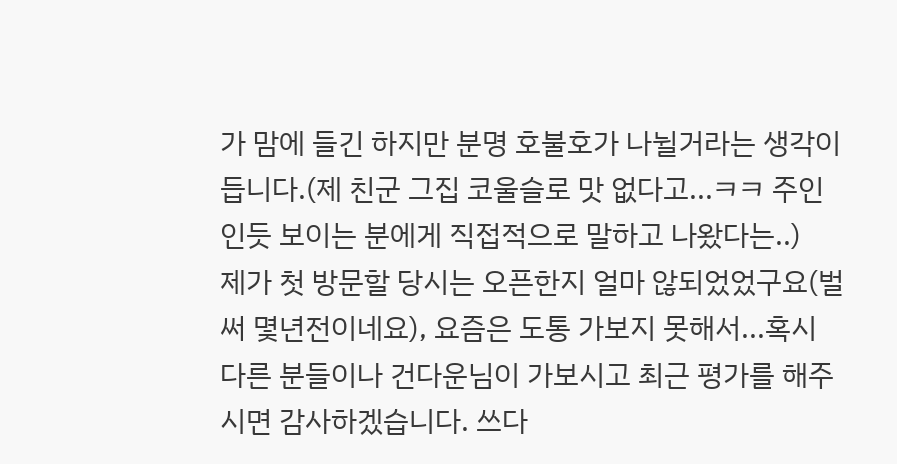가 맘에 들긴 하지만 분명 호불호가 나뉠거라는 생각이 듭니다.(제 친군 그집 코울슬로 맛 없다고...ㅋㅋ 주인인듯 보이는 분에게 직접적으로 말하고 나왔다는..)
제가 첫 방문할 당시는 오픈한지 얼마 않되었었구요(벌써 몇년전이네요), 요즘은 도통 가보지 못해서...혹시 다른 분들이나 건다운님이 가보시고 최근 평가를 해주시면 감사하겠습니다. 쓰다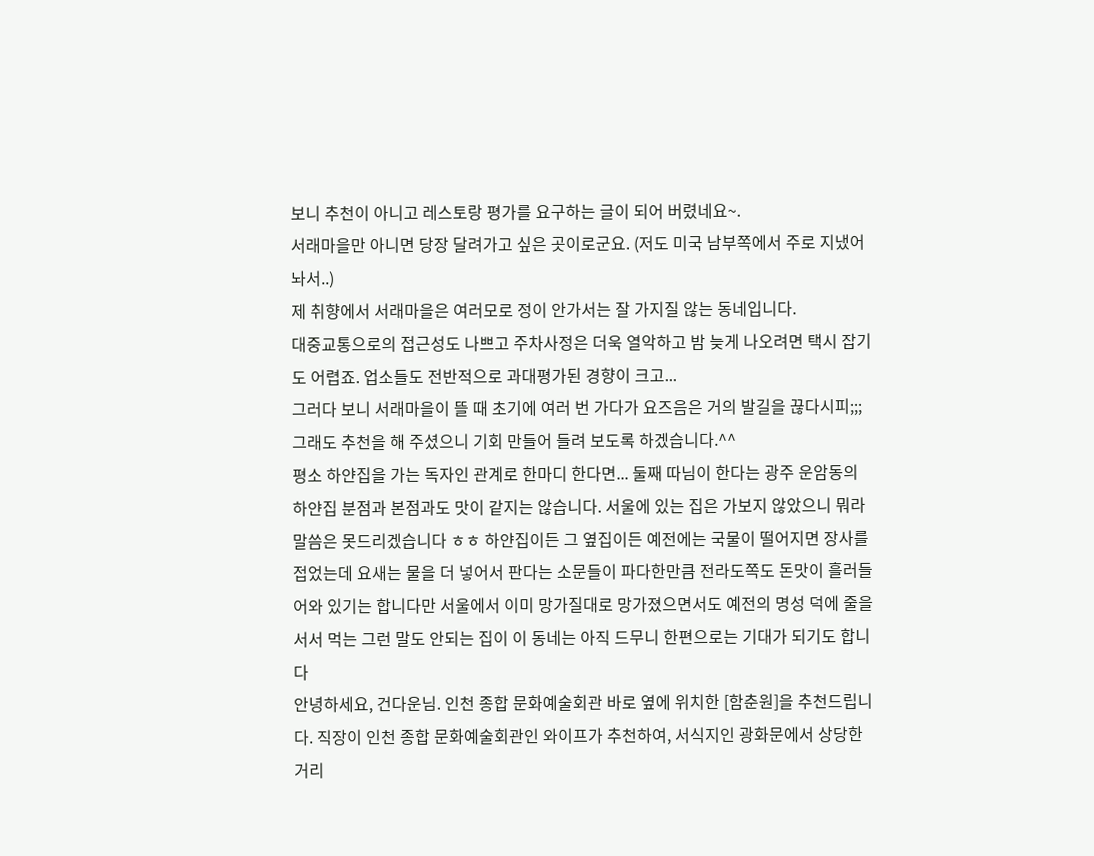보니 추천이 아니고 레스토랑 평가를 요구하는 글이 되어 버렸네요~.
서래마을만 아니면 당장 달려가고 싶은 곳이로군요. (저도 미국 남부쪽에서 주로 지냈어놔서..)
제 취향에서 서래마을은 여러모로 정이 안가서는 잘 가지질 않는 동네입니다.
대중교통으로의 접근성도 나쁘고 주차사정은 더욱 열악하고 밤 늦게 나오려면 택시 잡기도 어렵죠. 업소들도 전반적으로 과대평가된 경향이 크고...
그러다 보니 서래마을이 뜰 때 초기에 여러 번 가다가 요즈음은 거의 발길을 끊다시피;;;
그래도 추천을 해 주셨으니 기회 만들어 들려 보도록 하겠습니다.^^
평소 하얀집을 가는 독자인 관계로 한마디 한다면... 둘째 따님이 한다는 광주 운암동의 하얀집 분점과 본점과도 맛이 같지는 않습니다. 서울에 있는 집은 가보지 않았으니 뭐라 말씀은 못드리겠습니다 ㅎㅎ 하얀집이든 그 옆집이든 예전에는 국물이 떨어지면 장사를 접었는데 요새는 물을 더 넣어서 판다는 소문들이 파다한만큼 전라도쪽도 돈맛이 흘러들어와 있기는 합니다만 서울에서 이미 망가질대로 망가졌으면서도 예전의 명성 덕에 줄을 서서 먹는 그런 말도 안되는 집이 이 동네는 아직 드무니 한편으로는 기대가 되기도 합니다
안녕하세요, 건다운님. 인천 종합 문화예술회관 바로 옆에 위치한 [함춘원]을 추천드립니다. 직장이 인천 종합 문화예술회관인 와이프가 추천하여, 서식지인 광화문에서 상당한 거리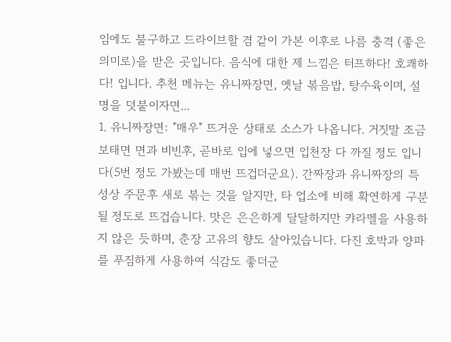임에도 불구하고 드라이브할 겸 같이 가본 이후로 나름 충격 (좋은 의미로)을 받은 곳입니다. 음식에 대한 제 느낌은 터프하다! 호쾌하다! 입니다. 추천 메뉴는 유니짜장면, 옛날 볶음밥, 탕수육이며, 설명을 덧붙이자면...
1. 유니짜장면: "매우" 뜨거운 상태로 소스가 나옵니다. 거짓말 조금 보태면 면과 비빈후, 곧바로 입에 넣으면 입천장 다 까질 정도 입니다(5번 정도 가봤는데 매번 뜨겁더군요). 간짜장과 유니짜장의 특성상 주문후 새로 볶는 것을 알지만, 타 업소에 비해 확연하게 구분될 정도로 뜨겁습니다. 맛은 은은하게 달달하지만 캬라멜을 사용하지 않은 듯하며, 춘장 고유의 향도 살아있습니다. 다진 호박과 양파를 푸짐하게 사용하여 식감도 좋더군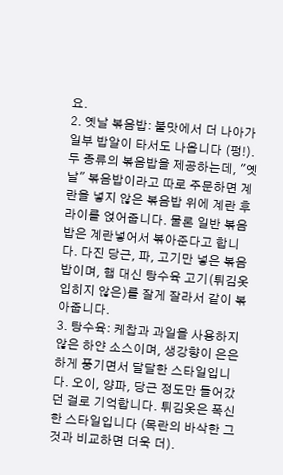요.
2. 옛날 볶음밥: 불맛에서 더 나아가 일부 밥알이 타서도 나옵니다 (펑!). 두 종류의 볶음밥을 제공하는데, "옛날" 볶음밥이라고 따로 주문하면 계란을 넣지 않은 볶음밥 위에 계란 후라이를 얹어줍니다. 물론 일반 볶음밥은 계란넣어서 볶아준다고 합니다. 다진 당근, 파, 고기만 넣은 볶음밥이며, 햄 대신 탕수육 고기(튀김옷 입히지 않은)를 잘게 잘라서 같이 볶아줍니다.
3. 탕수육: 케찹과 과일을 사용하지 않은 하얀 소스이며, 생강향이 은은하게 풍기면서 달달한 스타일입니다. 오이, 양파, 당근 정도만 들어갔던 걸로 기억합니다. 튀김옷은 폭신한 스타일입니다 (목란의 바삭한 그것과 비교하면 더욱 더).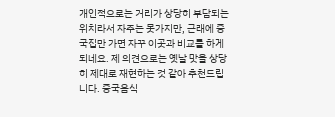개인적으로는 거리가 상당히 부담되는 위치라서 자주는 못가지만, 근래에 중국집만 가면 자꾸 이곳과 비교를 하게 되네요. 제 의견으로는 옛날 맛을 상당히 제대로 재현하는 것 같아 추천드립니다. 중국음식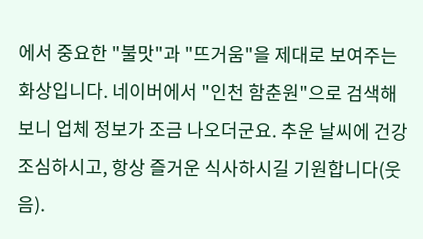에서 중요한 "불맛"과 "뜨거움"을 제대로 보여주는 화상입니다. 네이버에서 "인천 함춘원"으로 검색해보니 업체 정보가 조금 나오더군요. 추운 날씨에 건강 조심하시고, 항상 즐거운 식사하시길 기원합니다(웃음).